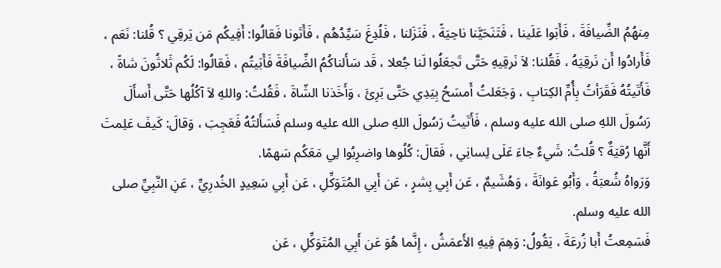مِنهُمُ الضِّيافَةَ ، فَأَبَوا عَلَينا ، فَتَنَحَيَّنا ناحِيَةً ، فَنَزَلنا ، فَلُدِغَ سَيِّدُهُم ، فَأَتَونا فَقالُوا: أَفِيكُم مَن يَرقِي ؟ قُلنا: نَعَم ، فَأَرادُوا أَن نَرقِيَهُ ، فَقُلنا: لاَ نَرقِيهِ حَتَّى تَجعَلُوا لَنا جُعلا ، قَد سَأَلناكُمُ الضِّيافَةَ فَأَبَيتُم ، فَقالُوا: لَكُم ثَلاثُونَ شاةً ، فَأَتَيتُهُ فَقَرَأتُ بِأُمِّ الكِتابِ ، وَجَعَلتُ أَمسَحُ بِيَدِي حَتَّى بَرِئَ ، وَأَخَذنا الشّاةَ ، فَقُلتُ: واللهِ لاَ آكُلُها حَتَّى أَسأَلَ رَسُولَ اللهِ صلى الله عليه وسلم ، فَأَتَيتُ رَسُولَ اللهِ صلى الله عليه وسلم فَسَأَلتُهُ فَعَجِبَ ، وَقالَ: كَيفَ عَلِمتَ أَنَّها رُقيَةٌ ؟ قُلتُ: شَيءٌ جاءَ عَلَى لِسانِي ، فَقالَ: كُلُوها واضرِبُوا لِي مَعَكُم سَهمًا.
وَرَواهُ شُعبَةُ ، وَأَبُو عَوانَةَ ، وَهُشَيمٌ ، عَن أَبِي بِشرٍ ، عَن أَبِي المُتَوَكِّلِ ، عَن أَبِي سَعِيدٍ الخُدرِيِّ ، عَنِ النَّبِيِّ صلى الله عليه وسلم.
فَسَمِعتُ أَبا زُرعَةَ ، يَقُولُ: وَهِمَ فِيهِ الأَعمَشُ ، إِنَّما هُوَ عَن أَبِي المُتَوَكِّلِ ، عَن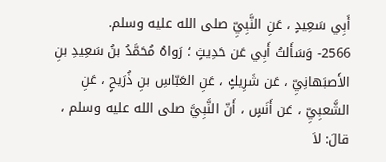أَبِي سَعِيدٍ ، عَنِ النَّبِيِّ صلى الله عليه وسلم.
2566- وَسَأَلتُ أَبِي عَن حَدِيثٍ ؛ رَواهُ مُحَمَّدُ بنُ سَعِيدِ بنِ الأَصبَهانِيِّ ، عَن شَرِيكٍ ، عَنِ العَبّاسِ بنِ ذُرَيحٍ ، عَنِ الشَّعبِيِّ ، عَن أَنَسٍ ، أَنّ النَّبِيَّ صلى الله عليه وسلم ، قالَ: لاَ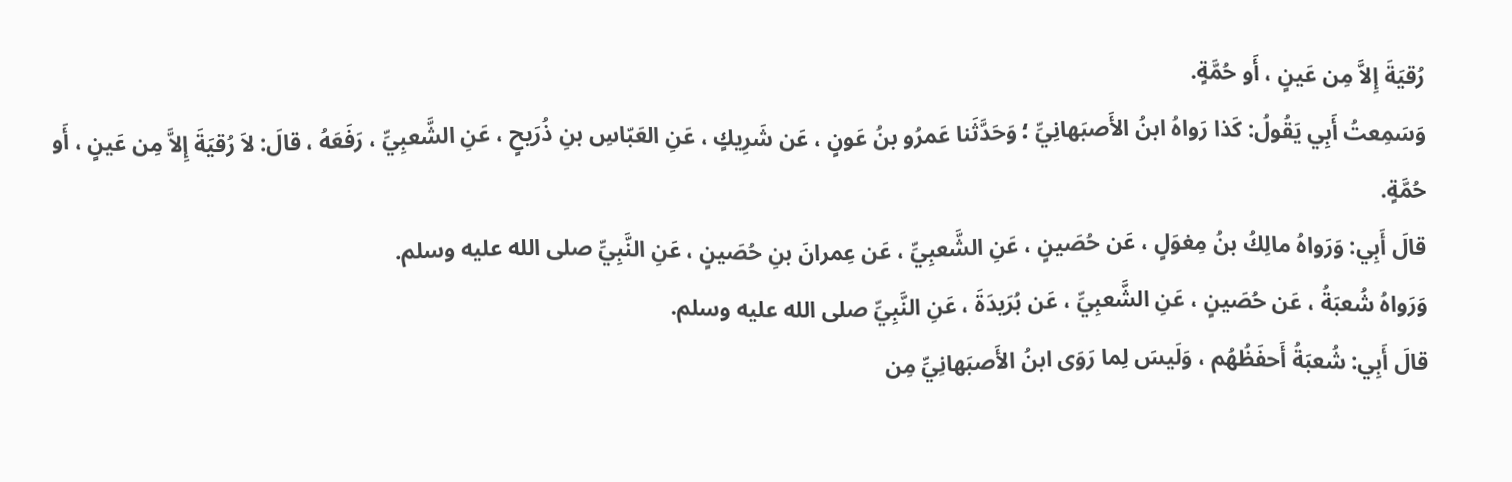رُقيَةَ إِلاَّ مِن عَينٍ ، أَو حُمَّةٍ.
وَسَمِعتُ أَبِي يَقُولُ: كَذا رَواهُ ابنُ الأَصبَهانِيِّ ؛ وَحَدَّثَنا عَمرُو بنُ عَونٍ ، عَن شَرِيكٍ ، عَنِ العَبّاسِ بنِ ذُرَيحٍ ، عَنِ الشَّعبِيِّ ، رَفَعَهُ ، قالَ: لاَ رُقيَةَ إِلاَّ مِن عَينٍ ، أَو حُمَّةٍ.
قالَ أَبِي: وَرَواهُ مالِكُ بنُ مِغوَلٍ ، عَن حُصَينٍ ، عَنِ الشَّعبِيِّ ، عَن عِمرانَ بنِ حُصَينٍ ، عَنِ النَّبِيِّ صلى الله عليه وسلم.
وَرَواهُ شُعبَةُ ، عَن حُصَينٍ ، عَنِ الشَّعبِيِّ ، عَن بُرَيدَةَ ، عَنِ النَّبِيِّ صلى الله عليه وسلم.
قالَ أَبِي: شُعبَةُ أَحفَظُهُم ، وَلَيسَ لِما رَوَى ابنُ الأَصبَهانِيِّ مِن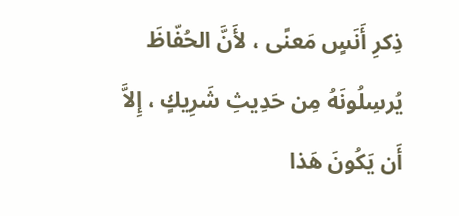ذِكرِ أَنَسٍ مَعنًى ، لأَنَّ الحُفّاظَ يُرسِلُونَهُ مِن حَدِيثِ شَرِيكٍ ، إِلاَّ أَن يَكُونَ هَذا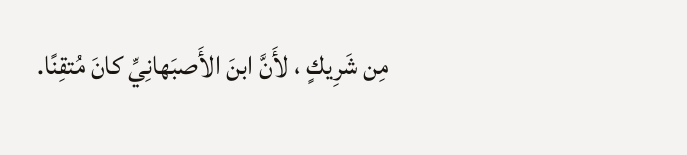مِن شَرِيكٍ ، لأَنَّ ابنَ الأَصبَهانِيِّ كانَ مُتقِنًا.